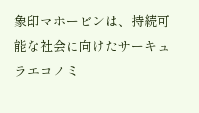象印マホービンは、持続可能な社会に向けたサーキュラエコノミ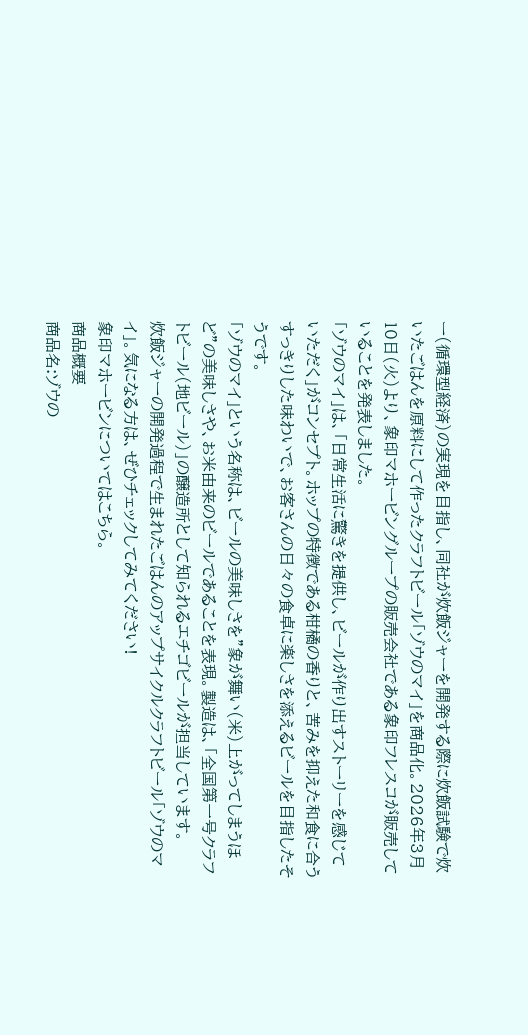ー(循環型経済)の実現を目指し、同社が炊飯ジャーを開発する際に炊飯試験で炊いたごはんを原料にして作ったクラフトビール「ゾウのマイ」を商品化。2026年3月10日(火)より、象印マホービングループの販売会社である象印フレスコが販売していることを発表しました。
「ゾウのマイ」は、「日常生活に驚きを提供し、ビールが作り出すストーリーを感じていただく」がコンセプト。ホップの特徴である柑橘の香りと、苦みを抑えた和食に合うすっきりした味わいで、お客さんの日々の食卓に楽しさを添えるビールを目指したそうです。
「ゾウのマイ」という名称は、ビールの美味しさを"象が舞い(米)上がってしまうほど"の美味しさや、お米由来のビールであることを表現。製造は、「全国第一号クラフトビール(地ビール)」の醸造所として知られるエチゴビールが担当しています。
炊飯ジャーの開発過程で生まれたごはんのアップサイクルクラフトビール「ゾウのマイ」。気になる方は、ぜひチェックしてみてください!
象印マホービンについてはこちら。
商品概要
商品名:ゾウの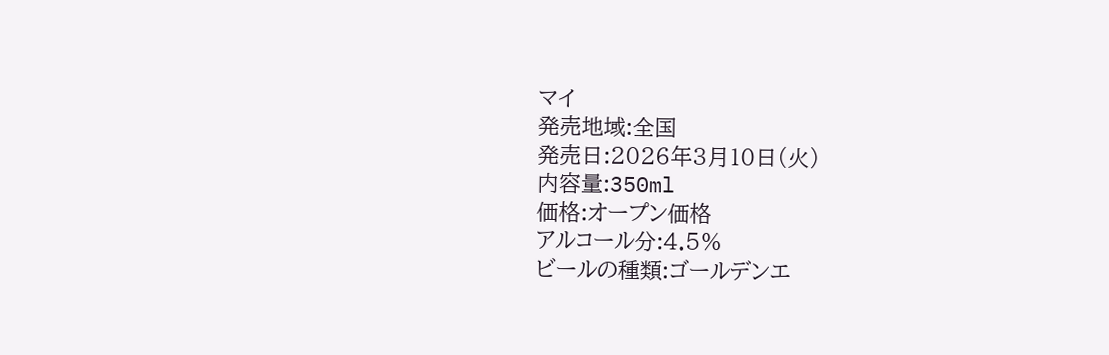マイ
発売地域:全国
発売日:2026年3月10日(火)
内容量:350ml
価格:オープン価格
アルコール分:4.5%
ビールの種類:ゴールデンエ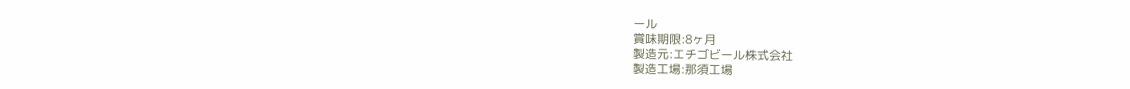ール
賞味期限:8ヶ月
製造元:エチゴビール株式会社
製造工場:那須工場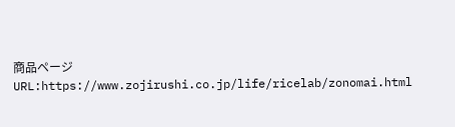商品ページURL:https://www.zojirushi.co.jp/life/ricelab/zonomai.html